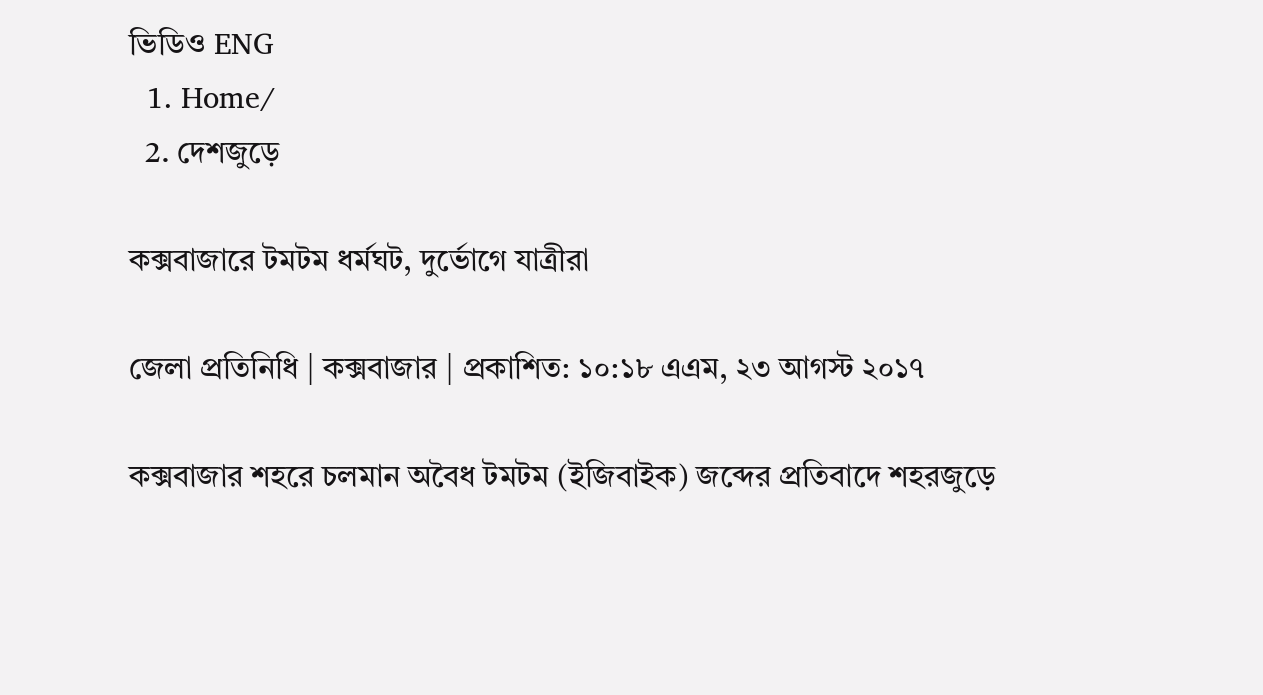ভিডিও ENG
  1. Home/
  2. দেশজুড়ে

কক্সবাজারে টমটম ধর্মঘট, দুর্ভোগে যাত্রীরা

জেলা প্রতিনিধি | কক্সবাজার | প্রকাশিত: ১০:১৮ এএম, ২৩ আগস্ট ২০১৭

কক্সবাজার শহরে চলমান অবৈধ টমটম (ইজিবাইক) জব্দের প্রতিবাদে শহরজুড়ে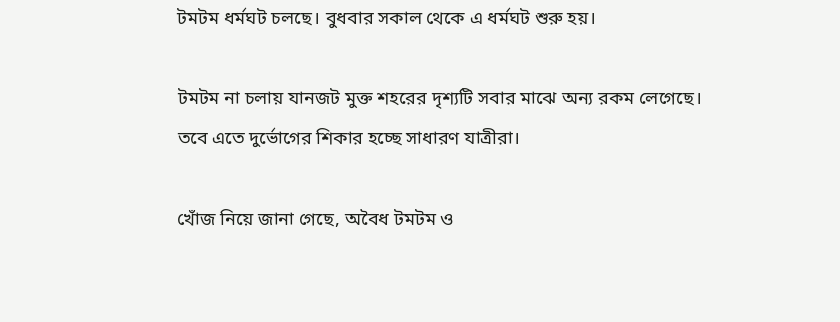টমটম ধর্মঘট চলছে। বুধবার সকাল থেকে এ ধর্মঘট শুরু হয়।

টমটম না চলায় যানজট মুক্ত শহরের দৃশ্যটি সবার মাঝে অন্য রকম লেগেছে। তবে এতে দুর্ভোগের শিকার হচ্ছে সাধারণ যাত্রীরা।

খোঁজ নিয়ে জানা গেছে, অবৈধ টমটম ও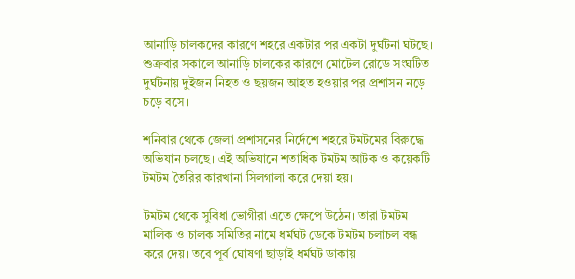আনাড়ি চালকদের কারণে শহরে একটার পর একটা দুর্ঘটনা ঘটছে। শুক্রবার সকালে আনাড়ি চালকের কারণে মোটেল রোডে সংঘটিত দুর্ঘটনায় দুইজন নিহত ও ছয়জন আহত হওয়ার পর প্রশাসন নড়ে চড়ে বসে।

শনিবার থেকে জেলা প্রশাসনের নির্দেশে শহরে টমটমের বিরুদ্ধে অভিযান চলছে। এই অভিযানে শতাধিক টমটম আটক ও কয়েকটি টমটম তৈরির কারখানা সিলগালা করে দেয়া হয়।

টমটম থেকে সুবিধা ভোগীরা এতে ক্ষেপে উঠেন। তারা টমটম মালিক ও চালক সমিতির নামে ধর্মঘট ডেকে টমটম চলাচল বন্ধ করে দেয়। তবে পূর্ব ঘোষণা ছাড়াই ধর্মঘট ডাকায়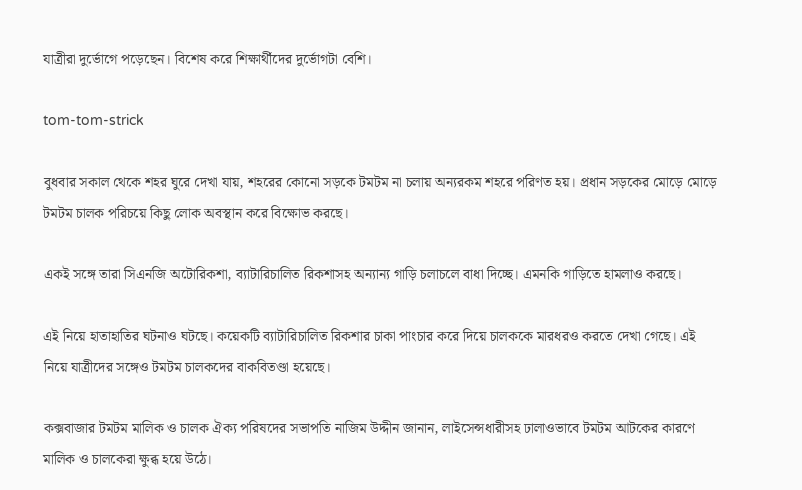যাত্রীরা দুর্ভোগে পড়েছেন। বিশেষ করে শিক্ষার্থীদের দুর্ভোগটা বেশি।

tom-tom-strick

বুধবার সকাল থেকে শহর ঘুরে দেখা যায়, শহরের কোনো সড়কে টমটম না চলায় অন্যরকম শহরে পরিণত হয়। প্রধান সড়কের মোড়ে মোড়ে টমটম চালক পরিচয়ে কিছু লোক অবস্থান করে বিক্ষোভ করছে।

একই সঙ্গে তারা সিএনজি অটোরিকশা, ব্যাটারিচালিত রিকশাসহ অন্যান্য গাড়ি চলাচলে বাধা দিচ্ছে। এমনকি গাড়িতে হামলাও করছে।

এই নিয়ে হাতাহাতির ঘটনাও ঘটছে। কয়েকটি ব্যাটারিচালিত রিকশার চাকা পাংচার করে দিয়ে চালককে মারধরও করতে দেখা গেছে। এই নিয়ে যাত্রীদের সঙ্গেও টমটম চালকদের বাকবিতণ্ডা হয়েছে।

কক্সবাজার টমটম মালিক ও চালক ঐক্য পরিষদের সভাপতি নাজিম উদ্দীন জানান, লাইসেন্সধারীসহ ঢালাওভাবে টমটম আটকের কারণে মালিক ও চালকেরা ক্ষুব্ধ হয়ে উঠে।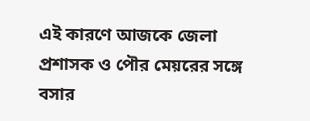এই কারণে আজকে জেলা প্রশাসক ও পৌর মেয়রের সঙ্গে বসার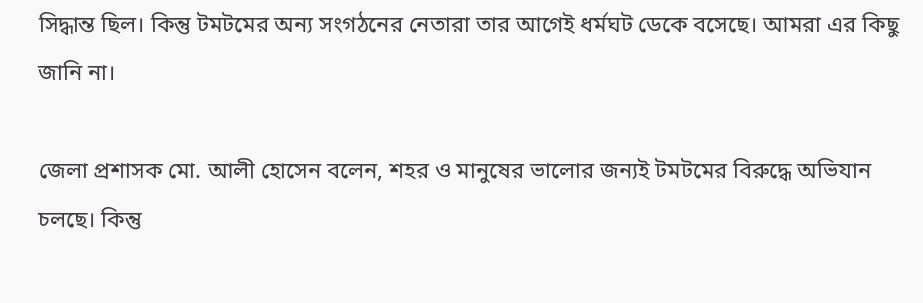সিদ্ধান্ত ছিল। কিন্তু টমটমের অন্য সংগঠনের নেতারা তার আগেই ধর্মঘট ডেকে বসেছে। আমরা এর কিছু জানি না।

জেলা প্রশাসক মো. আলী হোসেন বলেন, শহর ও মানুষের ভালোর জন্যই টমটমের বিরুদ্ধে অভিযান চলছে। কিন্তু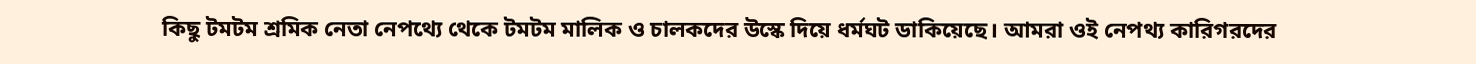কিছু টমটম শ্রমিক নেতা নেপথ্যে থেকে টমটম মালিক ও চালকদের উস্কে দিয়ে ধর্মঘট ডাকিয়েছে। আমরা ওই নেপথ্য কারিগরদের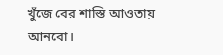খুঁজে বের শাস্তি আওতায় আনবো।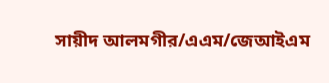সায়ীদ আলমগীর/এএম/জেআইএম